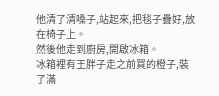他清了清嗓子,站起來,把毯子疊好,放在椅子上。
然後他走到廚房,開啟冰箱。
冰箱裡有王胖子走之前買的橙子,裝了滿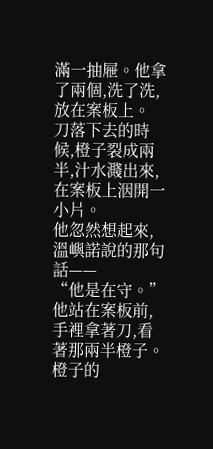滿一抽屜。他拿了兩個,洗了洗,放在案板上。
刀落下去的時候,橙子裂成兩半,汁水濺出來,在案板上洇開一小片。
他忽然想起來,溫嶼諾說的那句話——
“他是在守。”
他站在案板前,手裡拿著刀,看著那兩半橙子。
橙子的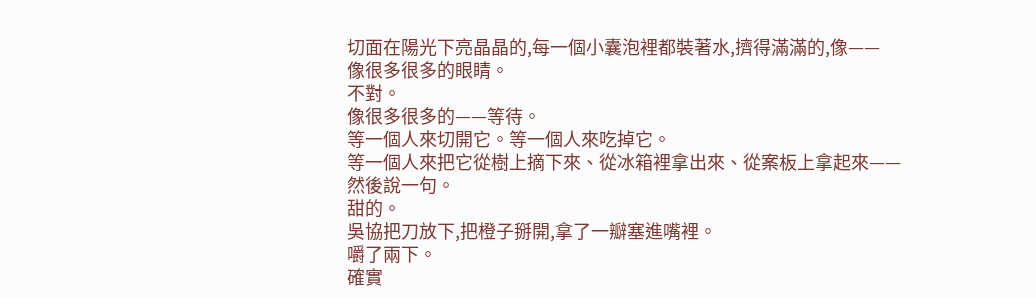切面在陽光下亮晶晶的,每一個小囊泡裡都裝著水,擠得滿滿的,像——
像很多很多的眼睛。
不對。
像很多很多的——等待。
等一個人來切開它。等一個人來吃掉它。
等一個人來把它從樹上摘下來、從冰箱裡拿出來、從案板上拿起來——
然後說一句。
甜的。
吳協把刀放下,把橙子掰開,拿了一瓣塞進嘴裡。
嚼了兩下。
確實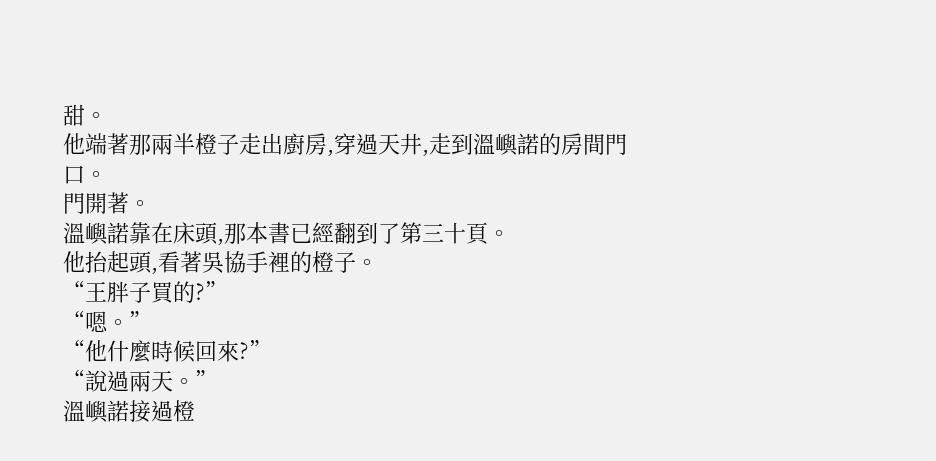甜。
他端著那兩半橙子走出廚房,穿過天井,走到溫嶼諾的房間門口。
門開著。
溫嶼諾靠在床頭,那本書已經翻到了第三十頁。
他抬起頭,看著吳協手裡的橙子。
“王胖子買的?”
“嗯。”
“他什麼時候回來?”
“說過兩天。”
溫嶼諾接過橙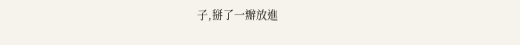子,掰了一瓣放進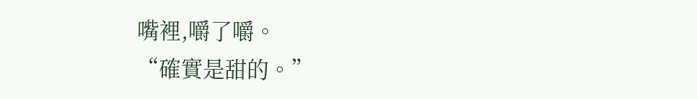嘴裡,嚼了嚼。
“確實是甜的。”